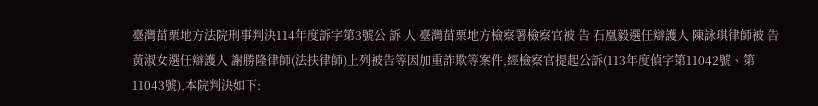臺灣苗栗地方法院刑事判決114年度訴字第3號公 訴 人 臺灣苗栗地方檢察署檢察官被 告 石凰毅選任辯護人 陳詠琪律師被 告 黃淑女選任辯護人 謝勝隆律師(法扶律師)上列被告等因加重詐欺等案件,經檢察官提起公訴(113年度偵字第11042號、第11043號),本院判決如下: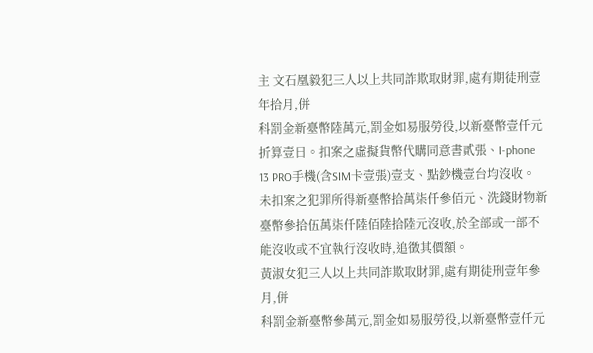主 文石凰毅犯三人以上共同詐欺取財罪,處有期徒刑壹年拾月,併
科罰金新臺幣陸萬元,罰金如易服勞役,以新臺幣壹仟元折算壹日。扣案之虛擬貨幣代購同意書貳張、I-phone 13 PRO手機(含SIM卡壹張)壹支、點鈔機壹台均沒收。未扣案之犯罪所得新臺幣拾萬柒仟參佰元、洗錢財物新臺幣參拾伍萬柒仟陸佰陸拾陸元沒收,於全部或一部不能沒收或不宜執行沒收時,追徵其價額。
黃淑女犯三人以上共同詐欺取財罪,處有期徒刑壹年參月,併
科罰金新臺幣參萬元,罰金如易服勞役,以新臺幣壹仟元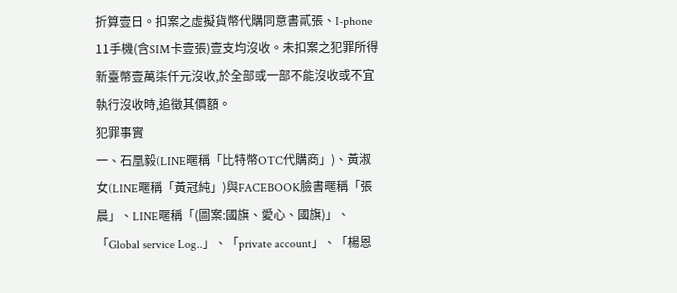折算壹日。扣案之虛擬貨幣代購同意書貳張、I-phone 11手機(含SIM卡壹張)壹支均沒收。未扣案之犯罪所得新臺幣壹萬柒仟元沒收,於全部或一部不能沒收或不宜執行沒收時,追徵其價額。
犯罪事實
一、石凰毅(LINE暱稱「比特幣OTC代購商」)、黃淑女(LINE暱稱「黃冠純」)與FACEBOOK臉書暱稱「張晨」、LINE暱稱「(圖案:國旗、愛心、國旗)」、「Global service Log..」、「private account」、「楊恩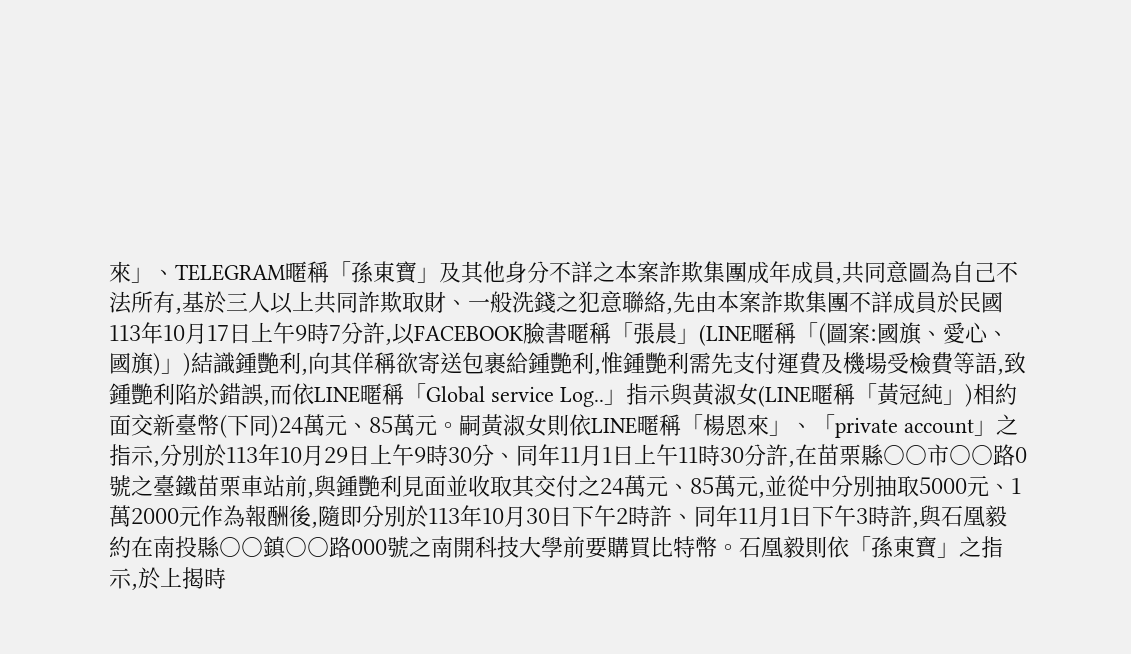來」、TELEGRAM暱稱「孫東寶」及其他身分不詳之本案詐欺集團成年成員,共同意圖為自己不法所有,基於三人以上共同詐欺取財、一般洗錢之犯意聯絡,先由本案詐欺集團不詳成員於民國113年10月17日上午9時7分許,以FACEBOOK臉書暱稱「張晨」(LINE暱稱「(圖案:國旗、愛心、國旗)」)結識鍾艷利,向其佯稱欲寄送包裹給鍾艷利,惟鍾艷利需先支付運費及機場受檢費等語,致鍾艷利陷於錯誤,而依LINE暱稱「Global service Log..」指示與黃淑女(LINE暱稱「黃冠純」)相約面交新臺幣(下同)24萬元、85萬元。嗣黃淑女則依LINE暱稱「楊恩來」、「private account」之指示,分別於113年10月29日上午9時30分、同年11月1日上午11時30分許,在苗栗縣○○市○○路0號之臺鐵苗栗車站前,與鍾艷利見面並收取其交付之24萬元、85萬元,並從中分別抽取5000元、1萬2000元作為報酬後,隨即分別於113年10月30日下午2時許、同年11月1日下午3時許,與石凰毅約在南投縣○○鎮○○路000號之南開科技大學前要購買比特幣。石凰毅則依「孫東寶」之指示,於上揭時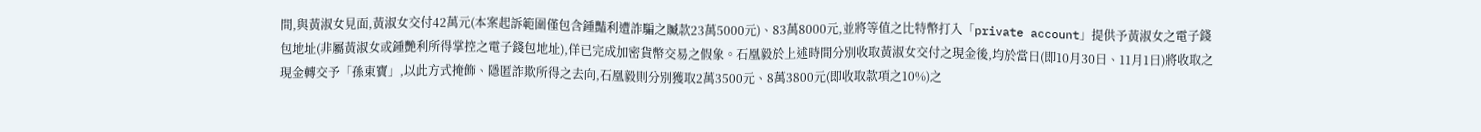間,與黃淑女見面,黃淑女交付42萬元(本案起訴範圍僅包含鍾豔利遭詐騙之贓款23萬5000元)、83萬8000元,並將等值之比特幣打入「private account」提供予黃淑女之電子錢包地址(非屬黃淑女或鍾艷利所得掌控之電子錢包地址),佯已完成加密貨幣交易之假象。石凰毅於上述時間分別收取黃淑女交付之現金後,均於當日(即10月30日、11月1日)將收取之現金轉交予「孫東寶」,以此方式掩飾、隱匿詐欺所得之去向,石凰毅則分別獲取2萬3500元、8萬3800元(即收取款項之10%)之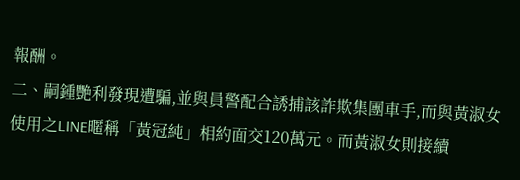報酬。
二、嗣鍾艷利發現遭騙,並與員警配合誘捕該詐欺集團車手,而與黃淑女使用之LINE暱稱「黃冠純」相約面交120萬元。而黃淑女則接續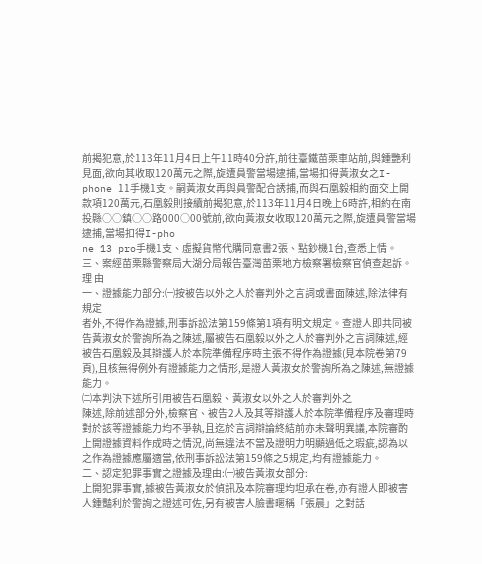前揭犯意,於113年11月4日上午11時40分許,前往臺鐵苗栗車站前,與鍾艷利見面,欲向其收取120萬元之際,旋遭員警當場逮捕,當場扣得黃淑女之I-phone 11手機1支。嗣黃淑女再與員警配合誘捕,而與石凰毅相約面交上開款項120萬元,石凰毅則接續前揭犯意,於113年11月4日晚上6時許,相約在南投縣○○鎮○○路000○00號前,欲向黃淑女收取120萬元之際,旋遭員警當場逮捕,當場扣得I-pho
ne 13 pro手機1支、虛擬貨幣代購同意書2張、點鈔機1台,查悉上情。
三、案經苗栗縣警察局大湖分局報告臺灣苗栗地方檢察署檢察官偵查起訴。
理 由
一、證據能力部分:㈠按被告以外之人於審判外之言詞或書面陳述,除法律有規定
者外,不得作為證據,刑事訴訟法第159條第1項有明文規定。查證人即共同被告黃淑女於警詢所為之陳述,屬被告石凰毅以外之人於審判外之言詞陳述,經被告石凰毅及其辯護人於本院準備程序時主張不得作為證據(見本院卷第79頁),且核無得例外有證據能力之情形,是證人黃淑女於警詢所為之陳述,無證據能力。
㈡本判決下述所引用被告石凰毅、黃淑女以外之人於審判外之
陳述,除前述部分外,檢察官、被告2人及其等辯護人於本院準備程序及審理時對於該等證據能力均不爭執,且迄於言詞辯論終結前亦未聲明異議,本院審酌上開證據資料作成時之情況,尚無違法不當及證明力明顯過低之瑕疵,認為以之作為證據應屬適當,依刑事訴訟法第159條之5規定,均有證據能力。
二、認定犯罪事實之證據及理由:㈠被告黃淑女部分:
上開犯罪事實,據被告黃淑女於偵訊及本院審理均坦承在卷,亦有證人即被害人鍾豔利於警詢之證述可佐,另有被害人臉書暱稱「張晨」之對話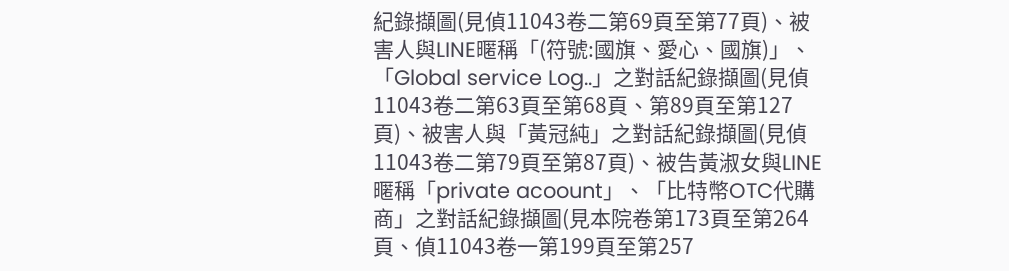紀錄擷圖(見偵11043卷二第69頁至第77頁)、被害人與LINE暱稱「(符號:國旗、愛心、國旗)」、「Global service Log..」之對話紀錄擷圖(見偵11043卷二第63頁至第68頁、第89頁至第127頁)、被害人與「黃冠純」之對話紀錄擷圖(見偵11043卷二第79頁至第87頁)、被告黃淑女與LINE暱稱「private acoount」、「比特幣OTC代購商」之對話紀錄擷圖(見本院卷第173頁至第264頁、偵11043卷一第199頁至第257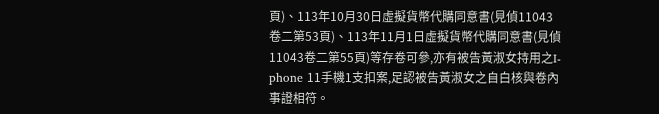頁)、113年10月30日虛擬貨幣代購同意書(見偵11043卷二第53頁)、113年11月1日虛擬貨幣代購同意書(見偵11043卷二第55頁)等存卷可參,亦有被告黃淑女持用之I-phone 11手機1支扣案,足認被告黃淑女之自白核與卷內事證相符。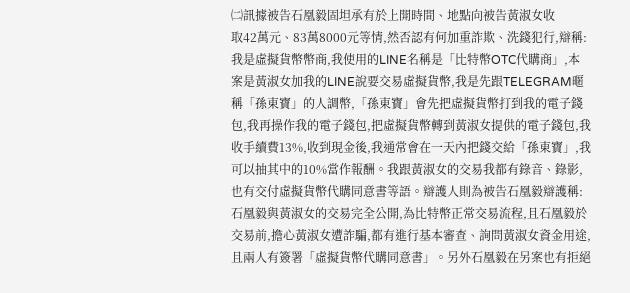㈡訊據被告石凰毅固坦承有於上開時間、地點向被告黃淑女收
取42萬元、83萬8000元等情,然否認有何加重詐欺、洗錢犯行,辯稱:我是虛擬貨幣幣商,我使用的LINE名稱是「比特幣OTC代購商」,本案是黃淑女加我的LINE說要交易虛擬貨幣,我是先跟TELEGRAM暱稱「孫東寶」的人調幣,「孫東寶」會先把虛擬貨幣打到我的電子錢包,我再操作我的電子錢包,把虛擬貨幣轉到黃淑女提供的電子錢包,我收手續費13%,收到現金後,我通常會在一天內把錢交給「孫東寶」,我可以抽其中的10%當作報酬。我跟黃淑女的交易我都有錄音、錄影,也有交付虛擬貨幣代購同意書等語。辯護人則為被告石凰毅辯護稱:石凰毅與黃淑女的交易完全公開,為比特幣正常交易流程,且石凰毅於交易前,擔心黃淑女遭詐騙,都有進行基本審查、詢問黃淑女資金用途,且兩人有簽署「虛擬貨幣代購同意書」。另外石凰毅在另案也有拒絕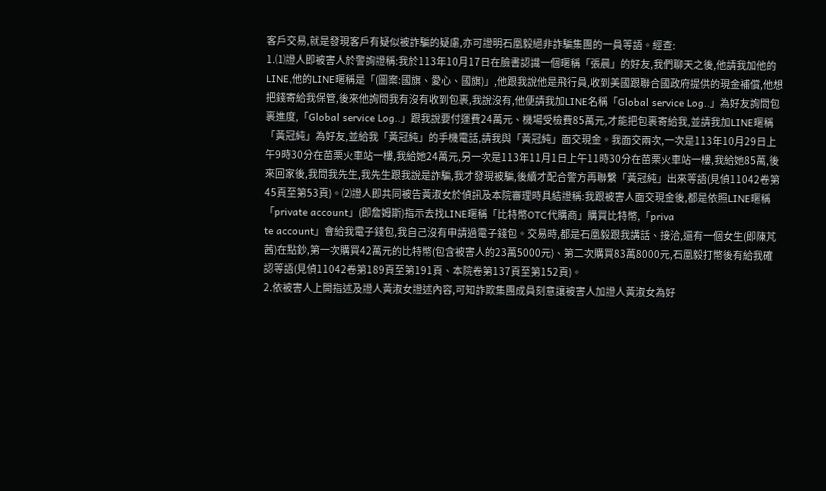客戶交易,就是發現客戶有疑似被詐騙的疑慮,亦可證明石凰毅絕非詐騙集團的一員等語。經查:
1.⑴證人即被害人於警詢證稱:我於113年10月17日在臉書認識一個暱稱「張晨」的好友,我們聊天之後,他請我加他的LINE,他的LINE暱稱是「(圖案:國旗、愛心、國旗)」,他跟我說他是飛行員,收到美國跟聯合國政府提供的現金補償,他想把錢寄給我保管,後來他詢問我有沒有收到包裹,我說沒有,他便請我加LINE名稱「Global service Log..」為好友詢問包裹進度,「Global service Log..」跟我說要付運費24萬元、機場受檢費85萬元,才能把包裹寄給我,並請我加LINE暱稱「黃冠純」為好友,並給我「黃冠純」的手機電話,請我與「黃冠純」面交現金。我面交兩次,一次是113年10月29日上午9時30分在苗栗火車站一樓,我給她24萬元,另一次是113年11月1日上午11時30分在苗栗火車站一樓,我給她85萬,後來回家後,我問我先生,我先生跟我說是詐騙,我才發現被騙,後續才配合警方再聯繫「黃冠純」出來等語(見偵11042卷第45頁至第53頁)。⑵證人即共同被告黃淑女於偵訊及本院審理時具結證稱:我跟被害人面交現金後,都是依照LINE暱稱「private account」(即詹姆斯)指示去找LINE暱稱「比特幣OTC代購商」購買比特幣,「priva
te account」會給我電子錢包,我自己沒有申請過電子錢包。交易時,都是石凰毅跟我講話、接洽,還有一個女生(即陳芃茜)在點鈔,第一次購買42萬元的比特幣(包含被害人的23萬5000元)、第二次購買83萬8000元,石凰毅打幣後有給我確認等語(見偵11042卷第189頁至第191頁、本院卷第137頁至第152頁)。
2.依被害人上開指述及證人黃淑女證述內容,可知詐欺集團成員刻意讓被害人加證人黃淑女為好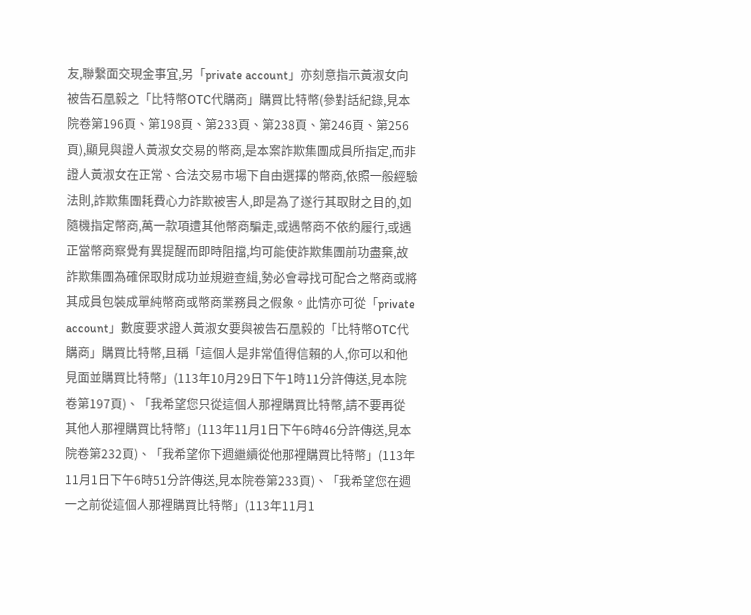友,聯繫面交現金事宜,另「private account」亦刻意指示黃淑女向被告石凰毅之「比特幣OTC代購商」購買比特幣(參對話紀錄,見本院卷第196頁、第198頁、第233頁、第238頁、第246頁、第256頁),顯見與證人黃淑女交易的幣商,是本案詐欺集團成員所指定,而非證人黃淑女在正常、合法交易市場下自由選擇的幣商,依照一般經驗法則,詐欺集團耗費心力詐欺被害人,即是為了遂行其取財之目的,如隨機指定幣商,萬一款項遭其他幣商騙走,或遇幣商不依約履行,或遇正當幣商察覺有異提醒而即時阻擋,均可能使詐欺集團前功盡棄,故詐欺集團為確保取財成功並規避查緝,勢必會尋找可配合之幣商或將其成員包裝成單純幣商或幣商業務員之假象。此情亦可從「private account」數度要求證人黃淑女要與被告石凰毅的「比特幣OTC代購商」購買比特幣,且稱「這個人是非常值得信賴的人,你可以和他見面並購買比特幣」(113年10月29日下午1時11分許傳送,見本院卷第197頁)、「我希望您只從這個人那裡購買比特幣,請不要再從其他人那裡購買比特幣」(113年11月1日下午6時46分許傳送,見本院卷第232頁)、「我希望你下週繼續從他那裡購買比特幣」(113年11月1日下午6時51分許傳送,見本院卷第233頁)、「我希望您在週一之前從這個人那裡購買比特幣」(113年11月1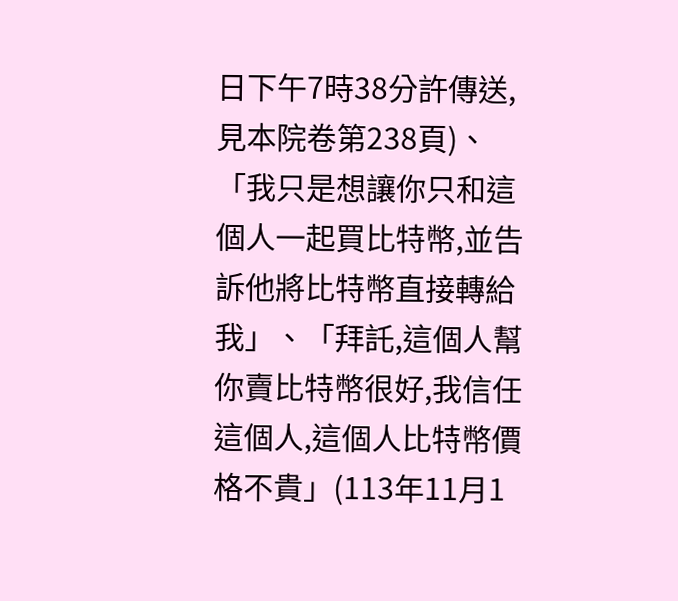日下午7時38分許傳送,見本院卷第238頁)、「我只是想讓你只和這個人一起買比特幣,並告訴他將比特幣直接轉給我」、「拜託,這個人幫你賣比特幣很好,我信任這個人,這個人比特幣價格不貴」(113年11月1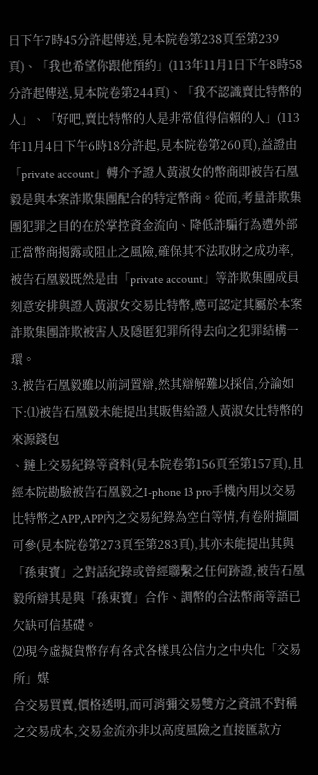日下午7時45分許起傳送,見本院卷第238頁至第239頁)、「我也希望你跟他預約」(113年11月1日下午8時58分許起傳送,見本院卷第244頁)、「我不認識賣比特幣的人」、「好吧,賣比特幣的人是非常值得信賴的人」(113年11月4日下午6時18分許起,見本院卷第260頁),益證由「private account」轉介予證人黃淑女的幣商即被告石凰毅是與本案詐欺集團配合的特定幣商。從而,考量詐欺集團犯罪之目的在於掌控資金流向、降低詐騙行為遭外部正當幣商揭露或阻止之風險,確保其不法取財之成功率,被告石凰毅既然是由「private account」等詐欺集團成員刻意安排與證人黃淑女交易比特幣,應可認定其屬於本案詐欺集團詐欺被害人及隱匿犯罪所得去向之犯罪結構一環。
3.被告石凰毅雖以前詞置辯,然其辯解難以採信,分論如下:⑴被告石凰毅未能提出其販售給證人黃淑女比特幣的來源錢包
、鏈上交易紀錄等資料(見本院卷第156頁至第157頁),且經本院勘驗被告石凰毅之I-phone 13 pro手機內用以交易比特幣之APP,APP內之交易紀錄為空白等情,有卷附擷圖可參(見本院卷第273頁至第283頁),其亦未能提出其與「孫東寶」之對話紀錄或曾經聯繫之任何跡證,被告石凰毅所辯其是與「孫東寶」合作、調幣的合法幣商等語已欠缺可信基礎。
⑵現今虛擬貨幣存有各式各樣具公信力之中央化「交易所」媒
合交易買賣,價格透明,而可消彌交易雙方之資訊不對稱之交易成本,交易金流亦非以高度風險之直接匯款方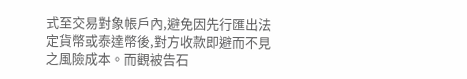式至交易對象帳戶內,避免因先行匯出法定貨幣或泰達幣後,對方收款即避而不見之風險成本。而觀被告石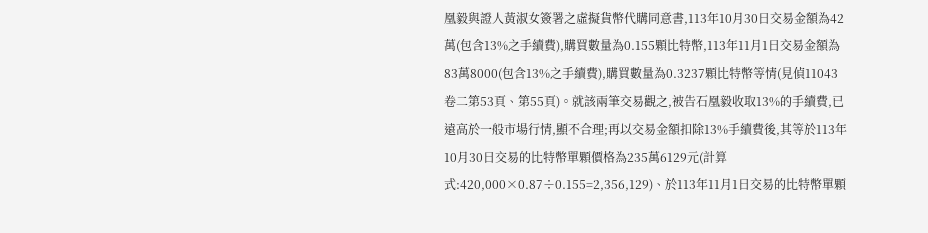凰毅與證人黃淑女簽署之虛擬貨幣代購同意書,113年10月30日交易金額為42萬(包含13%之手續費),購買數量為0.155顆比特幣,113年11月1日交易金額為83萬8000(包含13%之手續費),購買數量為0.3237顆比特幣等情(見偵11043卷二第53頁、第55頁)。就該兩筆交易觀之,被告石凰毅收取13%的手續費,已遠高於一般市場行情,顯不合理;再以交易金額扣除13%手續費後,其等於113年10月30日交易的比特幣單顆價格為235萬6129元(計算式:420,000×0.87÷0.155=2,356,129)、於113年11月1日交易的比特幣單顆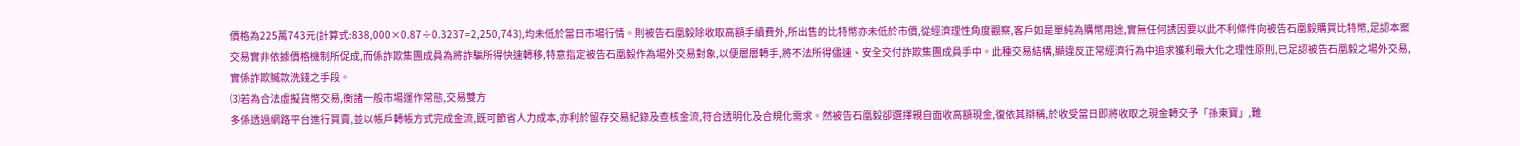價格為225萬743元(計算式:838,000×0.87÷0.3237=2,250,743),均未低於當日市場行情。則被告石凰毅除收取高額手續費外,所出售的比特幣亦未低於市價,從經濟理性角度觀察,客戶如是單純為購幣用途,實無任何誘因要以此不利條件向被告石凰毅購買比特幣,足認本案交易實非依據價格機制所促成,而係詐欺集團成員為將詐騙所得快速轉移,特意指定被告石凰毅作為場外交易對象,以便層層轉手,將不法所得儘速、安全交付詐欺集團成員手中。此種交易結構,顯違反正常經濟行為中追求獲利最大化之理性原則,已足認被告石凰毅之場外交易,實係詐欺贓款洗錢之手段。
⑶若為合法虛擬貨幣交易,衡諸一般市場運作常態,交易雙方
多係透過網路平台進行買賣,並以帳戶轉帳方式完成金流,既可節省人力成本,亦利於留存交易紀錄及查核金流,符合透明化及合規化需求。然被告石凰毅卻選擇親自面收高額現金,復依其辯稱,於收受當日即將收取之現金轉交予「孫東寶」,難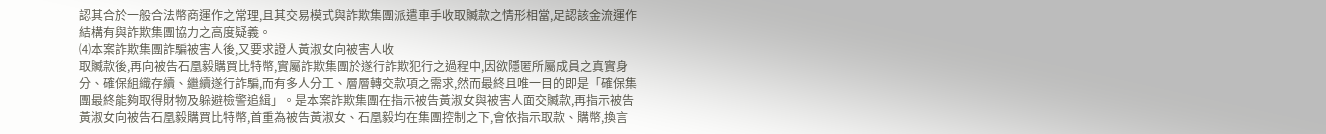認其合於一般合法幣商運作之常理,且其交易模式與詐欺集團派遣車手收取贓款之情形相當,足認該金流運作結構有與詐欺集團協力之高度疑義。
⑷本案詐欺集團詐騙被害人後,又要求證人黃淑女向被害人收
取贓款後,再向被告石凰毅購買比特幣,實屬詐欺集團於遂行詐欺犯行之過程中,因欲隱匿所屬成員之真實身分、確保組織存續、繼續遂行詐騙,而有多人分工、層層轉交款項之需求,然而最終且唯一目的即是「確保集團最終能夠取得財物及躲避檢警追緝」。是本案詐欺集團在指示被告黃淑女與被害人面交贓款,再指示被告黃淑女向被告石凰毅購買比特幣,首重為被告黃淑女、石凰毅均在集團控制之下,會依指示取款、購幣,換言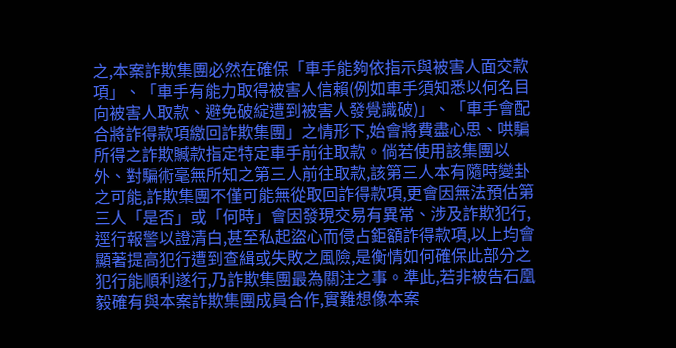之,本案詐欺集團必然在確保「車手能夠依指示與被害人面交款項」、「車手有能力取得被害人信賴(例如車手須知悉以何名目向被害人取款、避免破綻遭到被害人發覺識破)」、「車手會配合將詐得款項繳回詐欺集團」之情形下,始會將費盡心思、哄騙所得之詐欺贓款指定特定車手前往取款。倘若使用該集團以外、對騙術毫無所知之第三人前往取款,該第三人本有隨時變卦之可能,詐欺集團不僅可能無從取回詐得款項,更會因無法預估第三人「是否」或「何時」會因發現交易有異常、涉及詐欺犯行,逕行報警以證清白,甚至私起盜心而侵占鉅額詐得款項,以上均會顯著提高犯行遭到查緝或失敗之風險,是衡情如何確保此部分之犯行能順利遂行,乃詐欺集團最為關注之事。準此,若非被告石凰毅確有與本案詐欺集團成員合作,實難想像本案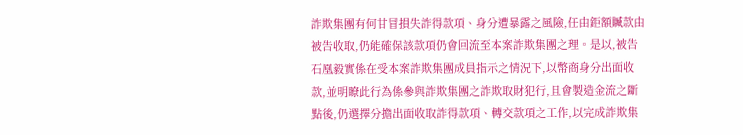詐欺集團有何甘冒損失詐得款項、身分遭暴露之風險,任由鉅額贓款由被告收取,仍能確保該款項仍會回流至本案詐欺集團之理。是以,被告石凰毅實係在受本案詐欺集團成員指示之情況下,以幣商身分出面收款,並明瞭此行為係參與詐欺集團之詐欺取財犯行,且會製造金流之斷點後,仍選擇分擔出面收取詐得款項、轉交款項之工作,以完成詐欺集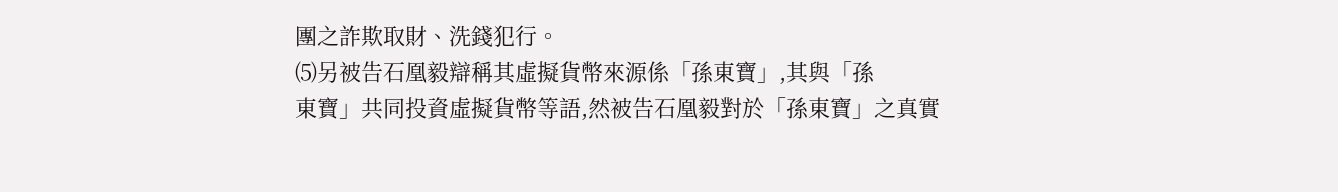團之詐欺取財、洗錢犯行。
⑸另被告石凰毅辯稱其虛擬貨幣來源係「孫東寶」,其與「孫
東寶」共同投資虛擬貨幣等語,然被告石凰毅對於「孫東寶」之真實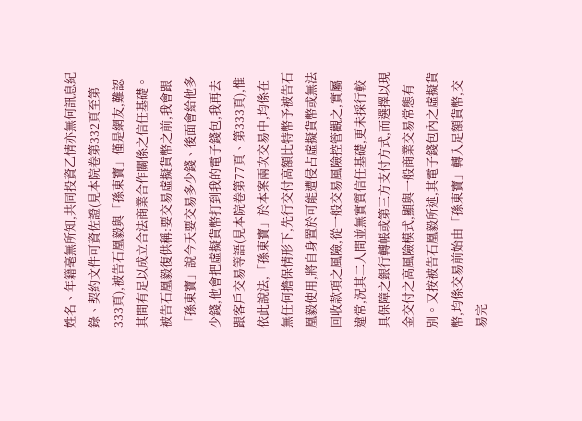姓名、年籍毫無所知,共同投資乙情亦無何訊息紀錄、契約文件可資佐證(見本院卷第332頁至第333頁),被告石凰毅與「孫東寶」僅是網友,難認其間有足以成立合法商業合作關係之信任基礎。被告石凰毅復供稱:要交易虛擬貨幣之前,我會跟「孫東寶」說今天要交易多少錢、後面會給他多少錢,他會把虛擬貨幣打到我的電子錢包,我再去跟客戶交易等語(見本院卷第77頁、第333頁),惟依此說法,「孫東寶」於本案兩次交易中,均係在無任何擔保情形下,先行交付高額比特幣予被告石凰毅使用,將自身置於可能遭侵占虛擬貨幣或無法回收款項之風險,從一般交易風險控管觀之,實屬違常,況其二人間並無實質信任基礎,更未採行較具保障之銀行轉帳或第三方支付方式,而選擇以現金交付之高風險模式,顯與一般商業交易常態有別。又按被告石凰毅所述,其電子錢包內之虛擬貨幣,均係交易前始由「孫東寶」轉入足額貨幣,交易完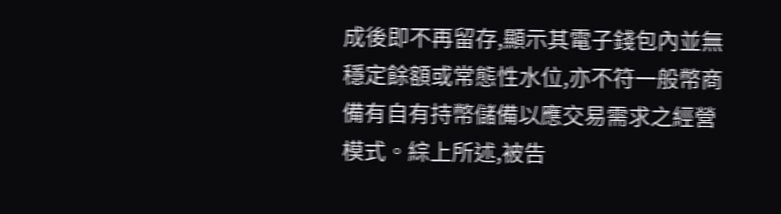成後即不再留存,顯示其電子錢包內並無穩定餘額或常態性水位,亦不符一般幣商備有自有持幣儲備以應交易需求之經營模式。綜上所述,被告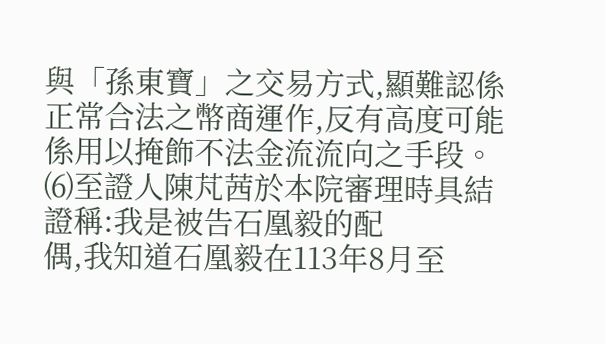與「孫東寶」之交易方式,顯難認係正常合法之幣商運作,反有高度可能係用以掩飾不法金流流向之手段。⑹至證人陳芃茜於本院審理時具結證稱:我是被告石凰毅的配
偶,我知道石凰毅在113年8月至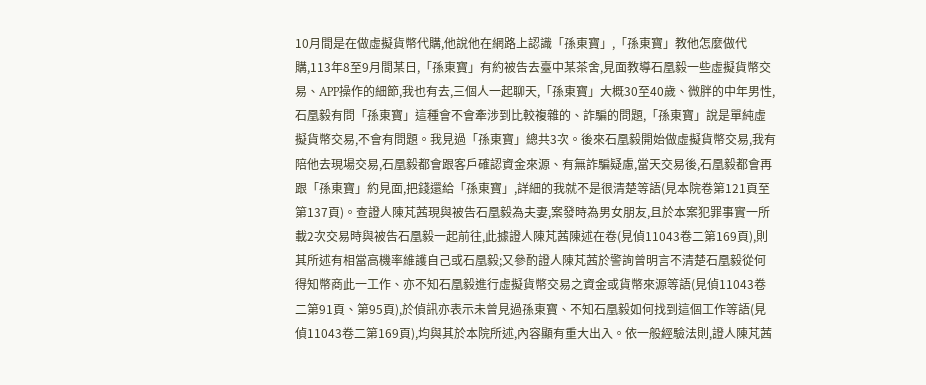10月間是在做虛擬貨幣代購,他說他在網路上認識「孫東寶」,「孫東寶」教他怎麼做代購,113年8至9月間某日,「孫東寶」有約被告去臺中某茶舍,見面教導石凰毅一些虛擬貨幣交易、APP操作的細節,我也有去,三個人一起聊天,「孫東寶」大概30至40歲、微胖的中年男性,石凰毅有問「孫東寶」這種會不會牽涉到比較複雜的、詐騙的問題,「孫東寶」說是單純虛擬貨幣交易,不會有問題。我見過「孫東寶」總共3次。後來石凰毅開始做虛擬貨幣交易,我有陪他去現場交易,石凰毅都會跟客戶確認資金來源、有無詐騙疑慮,當天交易後,石凰毅都會再跟「孫東寶」約見面,把錢還給「孫東寶」,詳細的我就不是很清楚等語(見本院卷第121頁至第137頁)。查證人陳芃茜現與被告石凰毅為夫妻,案發時為男女朋友,且於本案犯罪事實一所載2次交易時與被告石凰毅一起前往,此據證人陳芃茜陳述在卷(見偵11043卷二第169頁),則其所述有相當高機率維護自己或石凰毅;又參酌證人陳芃茜於警詢曾明言不清楚石凰毅從何得知幣商此一工作、亦不知石凰毅進行虛擬貨幣交易之資金或貨幣來源等語(見偵11043卷二第91頁、第95頁),於偵訊亦表示未曾見過孫東寶、不知石凰毅如何找到這個工作等語(見偵11043卷二第169頁),均與其於本院所述,內容顯有重大出入。依一般經驗法則,證人陳芃茜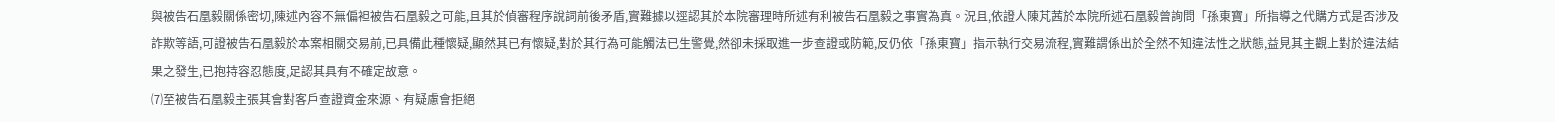與被告石凰毅關係密切,陳述內容不無偏袒被告石凰毅之可能,且其於偵審程序說詞前後矛盾,實難據以逕認其於本院審理時所述有利被告石凰毅之事實為真。況且,依證人陳芃茜於本院所述石凰毅曾詢問「孫東寶」所指導之代購方式是否涉及詐欺等語,可證被告石凰毅於本案相關交易前,已具備此種懷疑,顯然其已有懷疑,對於其行為可能觸法已生警覺,然卻未採取進一步查證或防範,反仍依「孫東寶」指示執行交易流程,實難謂係出於全然不知違法性之狀態,益見其主觀上對於違法結果之發生,已抱持容忍態度,足認其具有不確定故意。
⑺至被告石凰毅主張其會對客戶查證資金來源、有疑慮會拒絕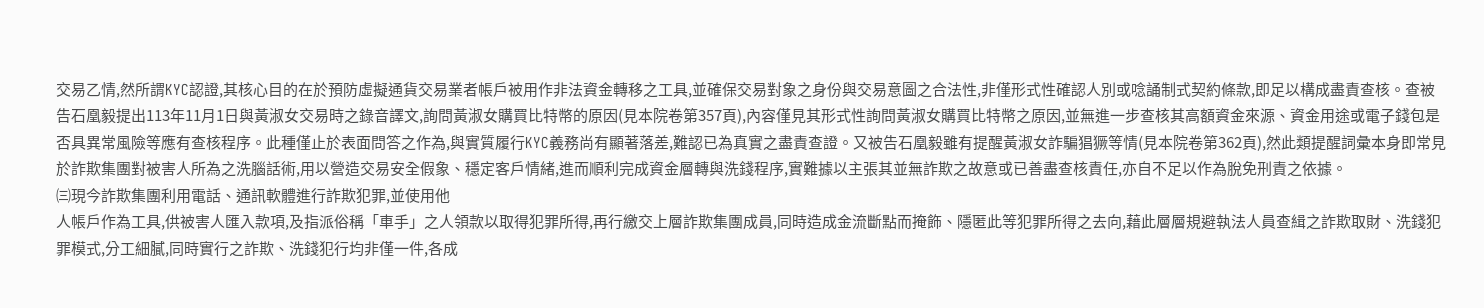交易乙情,然所謂KYC認證,其核心目的在於預防虛擬通貨交易業者帳戶被用作非法資金轉移之工具,並確保交易對象之身份與交易意圖之合法性,非僅形式性確認人別或唸誦制式契約條款,即足以構成盡責查核。查被告石凰毅提出113年11月1日與黃淑女交易時之錄音譯文,詢問黃淑女購買比特幣的原因(見本院卷第357頁),內容僅見其形式性詢問黃淑女購買比特幣之原因,並無進一步查核其高額資金來源、資金用途或電子錢包是否具異常風險等應有查核程序。此種僅止於表面問答之作為,與實質履行KYC義務尚有顯著落差,難認已為真實之盡責查證。又被告石凰毅雖有提醒黃淑女詐騙猖獗等情(見本院卷第362頁),然此類提醒詞彙本身即常見於詐欺集團對被害人所為之洗腦話術,用以營造交易安全假象、穩定客戶情緒,進而順利完成資金層轉與洗錢程序,實難據以主張其並無詐欺之故意或已善盡查核責任,亦自不足以作為脫免刑責之依據。
㈢現今詐欺集團利用電話、通訊軟體進行詐欺犯罪,並使用他
人帳戶作為工具,供被害人匯入款項,及指派俗稱「車手」之人領款以取得犯罪所得,再行繳交上層詐欺集團成員,同時造成金流斷點而掩飾、隱匿此等犯罪所得之去向,藉此層層規避執法人員查緝之詐欺取財、洗錢犯罪模式,分工細膩,同時實行之詐欺、洗錢犯行均非僅一件,各成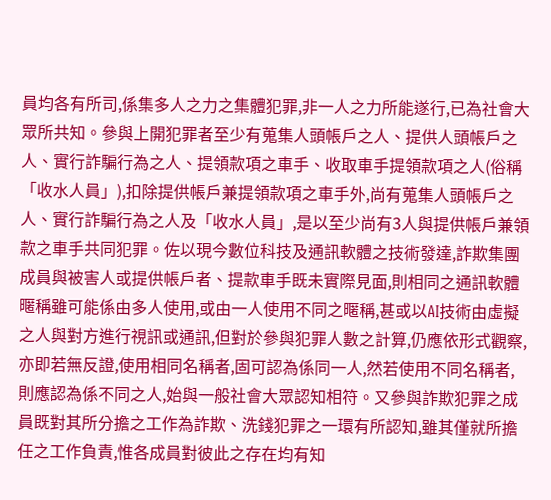員均各有所司,係集多人之力之集體犯罪,非一人之力所能遂行,已為社會大眾所共知。參與上開犯罪者至少有蒐集人頭帳戶之人、提供人頭帳戶之人、實行詐騙行為之人、提領款項之車手、收取車手提領款項之人(俗稱「收水人員」),扣除提供帳戶兼提領款項之車手外,尚有蒐集人頭帳戶之人、實行詐騙行為之人及「收水人員」,是以至少尚有3人與提供帳戶兼領款之車手共同犯罪。佐以現今數位科技及通訊軟體之技術發達,詐欺集團成員與被害人或提供帳戶者、提款車手既未實際見面,則相同之通訊軟體暱稱雖可能係由多人使用,或由一人使用不同之暱稱,甚或以AI技術由虛擬之人與對方進行視訊或通訊,但對於參與犯罪人數之計算,仍應依形式觀察,亦即若無反證,使用相同名稱者,固可認為係同一人,然若使用不同名稱者,則應認為係不同之人,始與一般社會大眾認知相符。又參與詐欺犯罪之成員既對其所分擔之工作為詐欺、洗錢犯罪之一環有所認知,雖其僅就所擔任之工作負責,惟各成員對彼此之存在均有知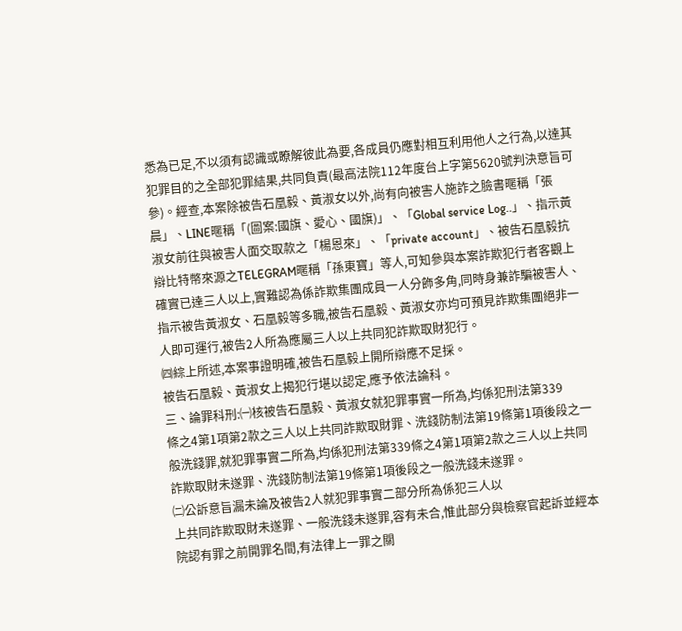悉為已足,不以須有認識或瞭解彼此為要,各成員仍應對相互利用他人之行為,以達其犯罪目的之全部犯罪結果,共同負責(最高法院112年度台上字第5620號判決意旨可參)。經查,本案除被告石凰毅、黃淑女以外,尚有向被害人施詐之臉書暱稱「張晨」、LINE暱稱「(圖案:國旗、愛心、國旗)」、「Global service Log..」、指示黃淑女前往與被害人面交取款之「楊恩來」、「private account」、被告石凰毅抗辯比特幣來源之TELEGRAM暱稱「孫東寶」等人,可知參與本案詐欺犯行者客觀上確實已達三人以上,實難認為係詐欺集團成員一人分飾多角,同時身兼詐騙被害人、指示被告黃淑女、石凰毅等多職,被告石凰毅、黃淑女亦均可預見詐欺集團絕非一人即可運行,被告2人所為應屬三人以上共同犯詐欺取財犯行。
㈣綜上所述,本案事證明確,被告石凰毅上開所辯應不足採。
被告石凰毅、黃淑女上揭犯行堪以認定,應予依法論科。
三、論罪科刑:㈠核被告石凰毅、黃淑女就犯罪事實一所為,均係犯刑法第339
條之4第1項第2款之三人以上共同詐欺取財罪、洗錢防制法第19條第1項後段之一般洗錢罪,就犯罪事實二所為,均係犯刑法第339條之4第1項第2款之三人以上共同詐欺取財未遂罪、洗錢防制法第19條第1項後段之一般洗錢未遂罪。
㈡公訴意旨漏未論及被告2人就犯罪事實二部分所為係犯三人以
上共同詐欺取財未遂罪、一般洗錢未遂罪,容有未合,惟此部分與檢察官起訴並經本院認有罪之前開罪名間,有法律上一罪之關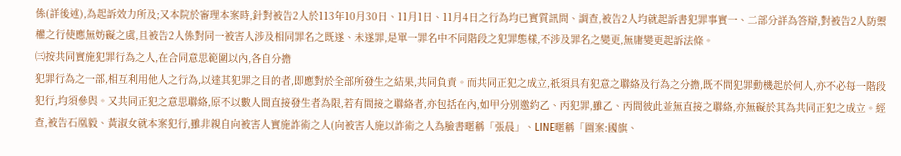係(詳後述),為起訴效力所及;又本院於審理本案時,針對被告2人於113年10月30日、11月1日、11月4日之行為均已實質訊問、調查,被告2人均就起訴書犯罪事實一、二部分詳為答辯,對被告2人防禦權之行使應無妨礙之虞,且被告2人係對同一被害人涉及相同罪名之既遂、未遂罪,是單一罪名中不同階段之犯罪態樣,不涉及罪名之變更,無庸變更起訴法條。
㈢按共同實施犯罪行為之人,在合同意思範圍以內,各自分擔
犯罪行為之一部,相互利用他人之行為,以達其犯罪之目的者,即應對於全部所發生之結果,共同負責。而共同正犯之成立,祇須具有犯意之聯絡及行為之分擔,既不問犯罪動機起於何人,亦不必每一階段犯行,均須參與。又共同正犯之意思聯絡,原不以數人間直接發生者為限,若有間接之聯絡者,亦包括在內,如甲分別邀約乙、丙犯罪,雖乙、丙間彼此並無直接之聯絡,亦無礙於其為共同正犯之成立。經查,被告石凰毅、黃淑女就本案犯行,雖非親自向被害人實施詐術之人(向被害人施以詐術之人為臉書暱稱「張晨」、LINE暱稱「圖案:國旗、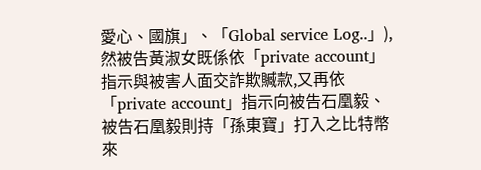愛心、國旗」、「Global service Log..」),然被告黃淑女既係依「private account」指示與被害人面交詐欺贓款,又再依「private account」指示向被告石凰毅、被告石凰毅則持「孫東寶」打入之比特幣來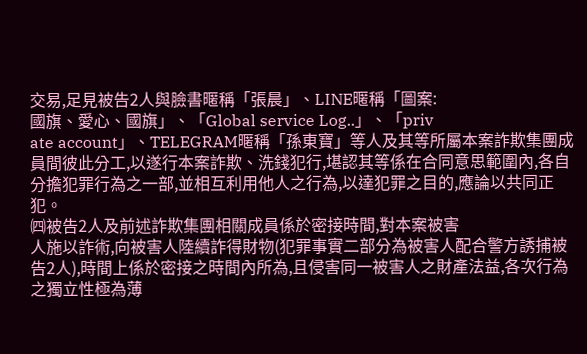交易,足見被告2人與臉書暱稱「張晨」、LINE暱稱「圖案:
國旗、愛心、國旗」、「Global service Log..」、「priv
ate account」、TELEGRAM暱稱「孫東寶」等人及其等所屬本案詐欺集團成員間彼此分工,以遂行本案詐欺、洗錢犯行,堪認其等係在合同意思範圍內,各自分擔犯罪行為之一部,並相互利用他人之行為,以達犯罪之目的,應論以共同正犯。
㈣被告2人及前述詐欺集團相關成員係於密接時間,對本案被害
人施以詐術,向被害人陸續詐得財物(犯罪事實二部分為被害人配合警方誘捕被告2人),時間上係於密接之時間內所為,且侵害同一被害人之財產法益,各次行為之獨立性極為薄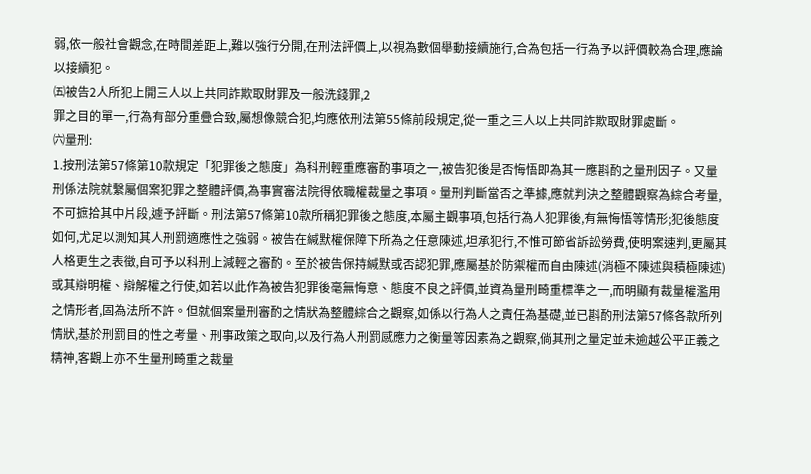弱,依一般社會觀念,在時間差距上,難以強行分開,在刑法評價上,以視為數個舉動接續施行,合為包括一行為予以評價較為合理,應論以接續犯。
㈤被告2人所犯上開三人以上共同詐欺取財罪及一般洗錢罪,2
罪之目的單一,行為有部分重疊合致,屬想像競合犯,均應依刑法第55條前段規定,從一重之三人以上共同詐欺取財罪處斷。
㈥量刑:
1.按刑法第57條第10款規定「犯罪後之態度」為科刑輕重應審酌事項之一,被告犯後是否悔悟即為其一應斟酌之量刑因子。又量刑係法院就繫屬個案犯罪之整體評價,為事實審法院得依職權裁量之事項。量刑判斷當否之準據,應就判決之整體觀察為綜合考量,不可摭拾其中片段,遽予評斷。刑法第57條第10款所稱犯罪後之態度,本屬主觀事項,包括行為人犯罪後,有無悔悟等情形;犯後態度如何,尤足以測知其人刑罰適應性之強弱。被告在緘默權保障下所為之任意陳述,坦承犯行,不惟可節省訴訟勞費,使明案速判,更屬其人格更生之表徵,自可予以科刑上減輕之審酌。至於被告保持緘默或否認犯罪,應屬基於防禦權而自由陳述(消極不陳述與積極陳述)或其辯明權、辯解權之行使,如若以此作為被告犯罪後毫無悔意、態度不良之評價,並資為量刑畸重標準之一,而明顯有裁量權濫用之情形者,固為法所不許。但就個案量刑審酌之情狀為整體綜合之觀察,如係以行為人之責任為基礎,並已斟酌刑法第57條各款所列情狀,基於刑罰目的性之考量、刑事政策之取向,以及行為人刑罰感應力之衡量等因素為之觀察,倘其刑之量定並未逾越公平正義之精神,客觀上亦不生量刑畸重之裁量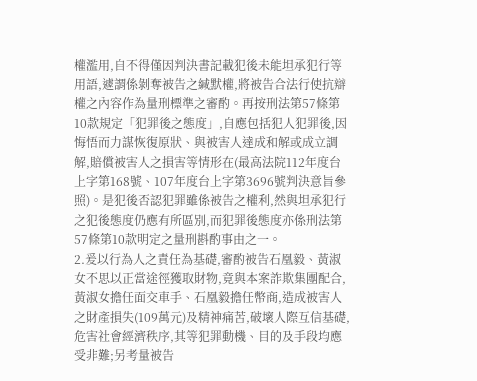權濫用,自不得僅因判決書記載犯後未能坦承犯行等用語,遽謂係剝奪被告之緘默權,將被告合法行使抗辯權之內容作為量刑標準之審酌。再按刑法第57條第10款規定「犯罪後之態度」,自應包括犯人犯罪後,因悔悟而力謀恢復原狀、與被害人達成和解或成立調解,賠償被害人之損害等情形在(最高法院112年度台上字第168號、107年度台上字第3696號判決意旨參照)。是犯後否認犯罪雖係被告之權利,然與坦承犯行之犯後態度仍應有所區別,而犯罪後態度亦係刑法第57條第10款明定之量刑斟酌事由之一。
2.爰以行為人之責任為基礎,審酌被告石凰毅、黃淑女不思以正當途徑獲取財物,竟與本案詐欺集團配合,黃淑女擔任面交車手、石凰毅擔任幣商,造成被害人之財產損失(109萬元)及精神痛苦,破壞人際互信基礎,危害社會經濟秩序,其等犯罪動機、目的及手段均應受非難;另考量被告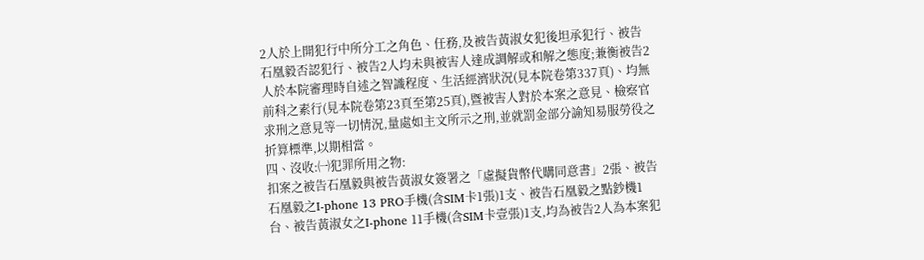2人於上開犯行中所分工之角色、任務,及被告黃淑女犯後坦承犯行、被告石凰毅否認犯行、被告2人均未與被害人達成調解或和解之態度;兼衡被告2人於本院審理時自述之智識程度、生活經濟狀況(見本院卷第337頁)、均無前科之素行(見本院卷第23頁至第25頁),暨被害人對於本案之意見、檢察官求刑之意見等一切情況,量處如主文所示之刑,並就罰金部分諭知易服勞役之折算標準,以期相當。
四、沒收:㈠犯罪所用之物:
扣案之被告石凰毅與被告黃淑女簽署之「虛擬貨幣代購同意書」2張、被告石凰毅之I-phone 13 PRO手機(含SIM卡1張)1支、被告石凰毅之點鈔機1台、被告黃淑女之I-phone 11手機(含SIM卡壹張)1支,均為被告2人為本案犯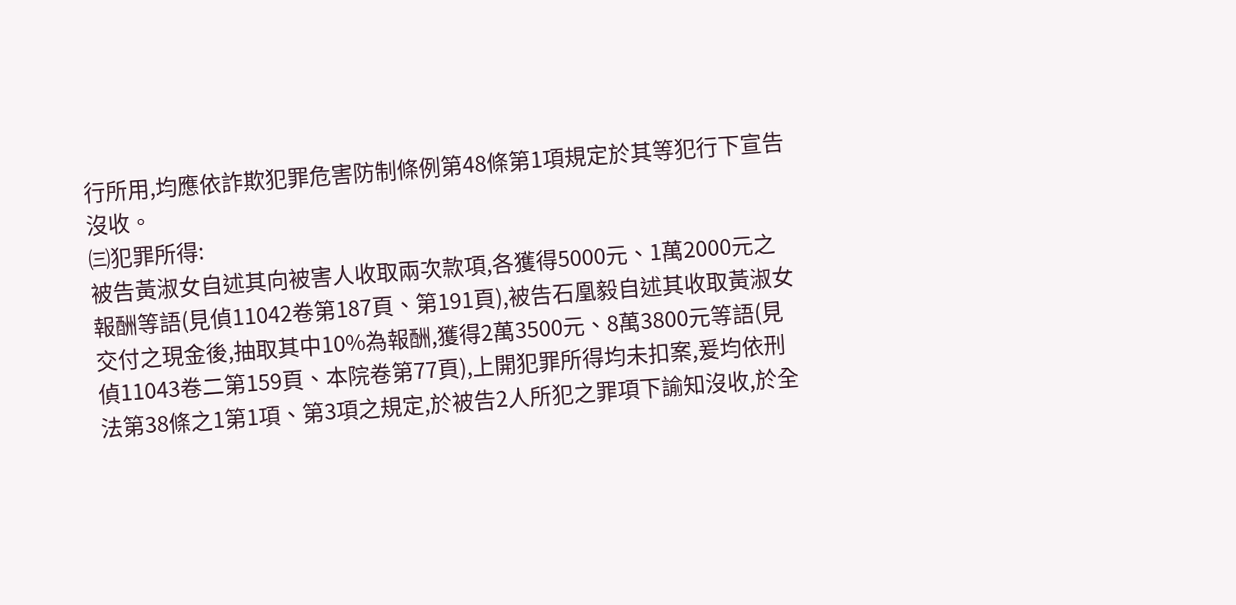行所用,均應依詐欺犯罪危害防制條例第48條第1項規定於其等犯行下宣告沒收。
㈢犯罪所得:
被告黃淑女自述其向被害人收取兩次款項,各獲得5000元、1萬2000元之報酬等語(見偵11042卷第187頁、第191頁),被告石凰毅自述其收取黃淑女交付之現金後,抽取其中10%為報酬,獲得2萬3500元、8萬3800元等語(見偵11043卷二第159頁、本院卷第77頁),上開犯罪所得均未扣案,爰均依刑法第38條之1第1項、第3項之規定,於被告2人所犯之罪項下諭知沒收,於全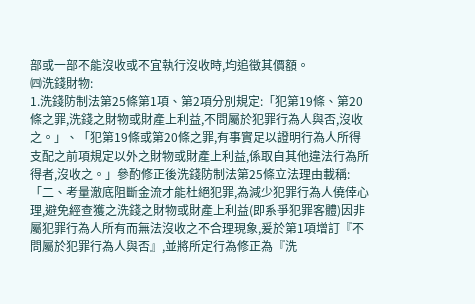部或一部不能沒收或不宜執行沒收時,均追徵其價額。
㈣洗錢財物:
1.洗錢防制法第25條第1項、第2項分別規定:「犯第19條、第20條之罪,洗錢之財物或財產上利益,不問屬於犯罪行為人與否,沒收之。」、「犯第19條或第20條之罪,有事實足以證明行為人所得支配之前項規定以外之財物或財產上利益,係取自其他違法行為所得者,沒收之。」參酌修正後洗錢防制法第25條立法理由載稱:「二、考量澈底阻斷金流才能杜絕犯罪,為減少犯罪行為人僥倖心理,避免經查獲之洗錢之財物或財產上利益(即系爭犯罪客體)因非屬犯罪行為人所有而無法沒收之不合理現象,爰於第1項增訂『不問屬於犯罪行為人與否』,並將所定行為修正為『洗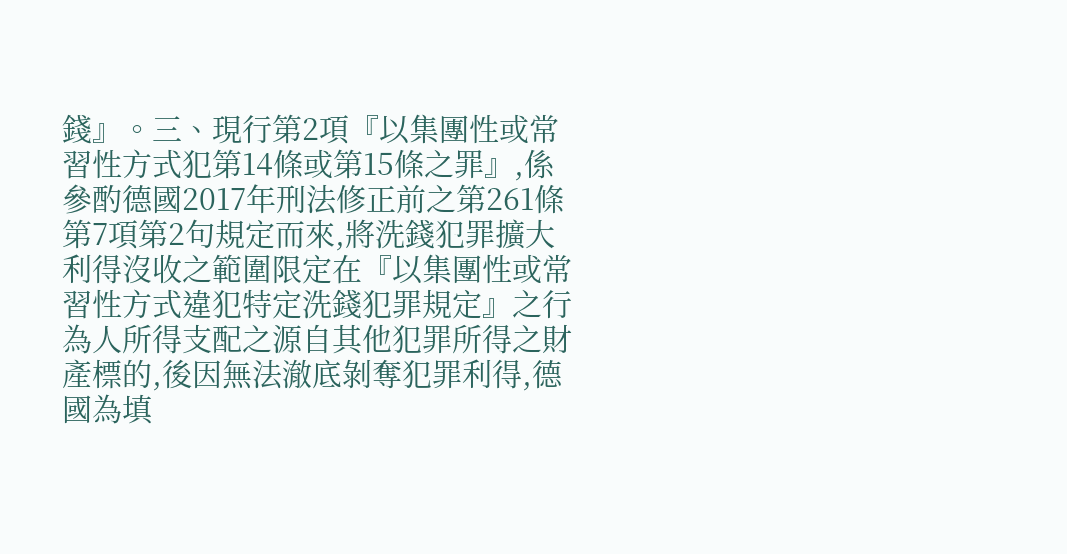錢』。三、現行第2項『以集團性或常習性方式犯第14條或第15條之罪』,係參酌德國2017年刑法修正前之第261條第7項第2句規定而來,將洗錢犯罪擴大利得沒收之範圍限定在『以集團性或常習性方式違犯特定洗錢犯罪規定』之行為人所得支配之源自其他犯罪所得之財產標的,後因無法澈底剝奪犯罪利得,德國為填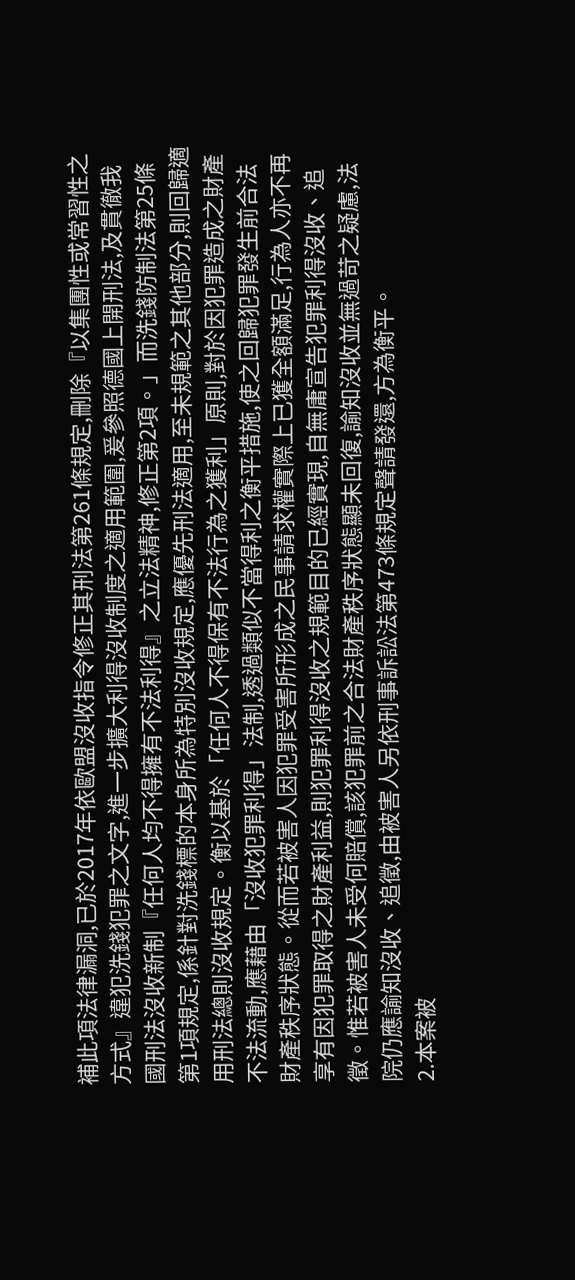補此項法律漏洞,已於2017年依歐盟沒收指令修正其刑法第261條規定,刪除『以集團性或常習性之方式』違犯洗錢犯罪之文字,進一步擴大利得沒收制度之適用範圍,爰參照德國上開刑法,及貫徹我國刑法沒收新制『任何人均不得擁有不法利得』之立法精神,修正第2項。」而洗錢防制法第25條第1項規定,係針對洗錢標的本身所為特別沒收規定,應優先刑法適用,至未規範之其他部分,則回歸適用刑法總則沒收規定。衡以基於「任何人不得保有不法行為之獲利」原則,對於因犯罪造成之財產不法流動,應藉由「沒收犯罪利得」法制,透過類似不當得利之衡平措施,使之回歸犯罪發生前合法財產秩序狀態。從而若被害人因犯罪受害所形成之民事請求權實際上已獲全額滿足,行為人亦不再享有因犯罪取得之財產利益,則犯罪利得沒收之規範目的已經實現,自無庸宣告犯罪利得沒收、追徵。惟若被害人未受何賠償,該犯罪前之合法財產秩序狀態顯未回復,諭知沒收並無過苛之疑慮,法院仍應諭知沒收、追徵,由被害人另依刑事訴訟法第473條規定聲請發還,方為衡平。
2.本案被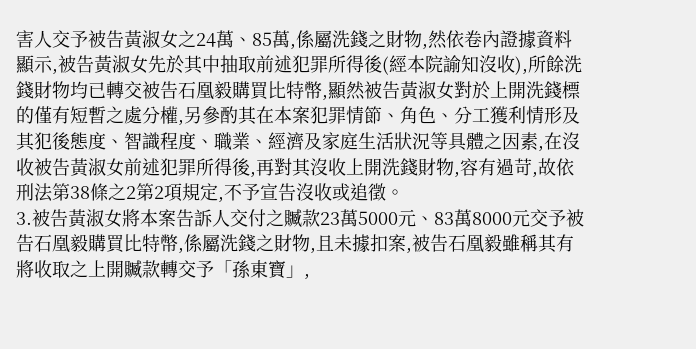害人交予被告黃淑女之24萬、85萬,係屬洗錢之財物,然依卷內證據資料顯示,被告黃淑女先於其中抽取前述犯罪所得後(經本院諭知沒收),所餘洗錢財物均已轉交被告石凰毅購買比特幣,顯然被告黃淑女對於上開洗錢標的僅有短暫之處分權,另參酌其在本案犯罪情節、角色、分工獲利情形及其犯後態度、智識程度、職業、經濟及家庭生活狀況等具體之因素,在沒收被告黃淑女前述犯罪所得後,再對其沒收上開洗錢財物,容有過苛,故依刑法第38條之2第2項規定,不予宣告沒收或追徵。
3.被告黃淑女將本案告訴人交付之贓款23萬5000元、83萬8000元交予被告石凰毅購買比特幣,係屬洗錢之財物,且未據扣案,被告石凰毅雖稱其有將收取之上開贓款轉交予「孫東寶」,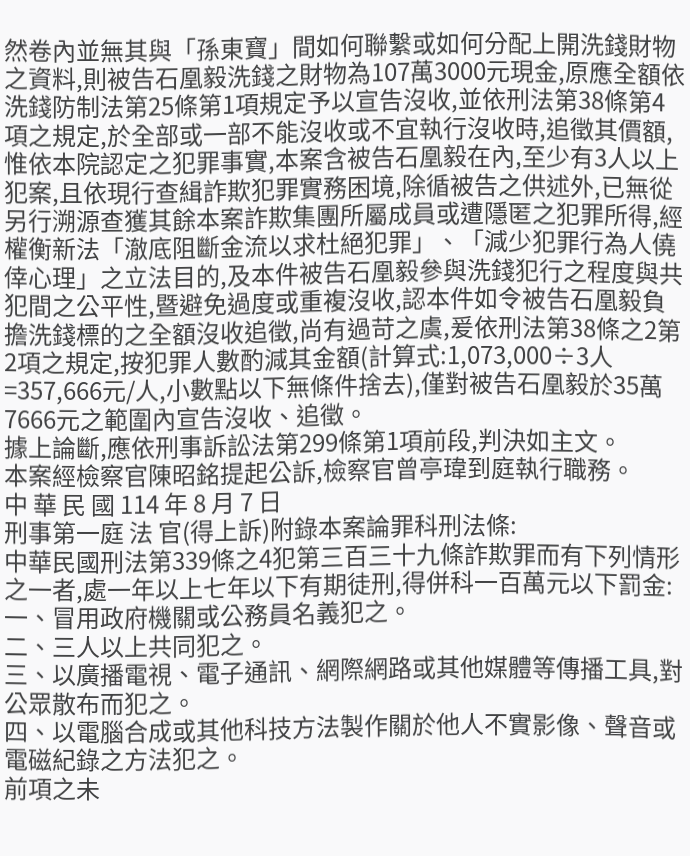然卷內並無其與「孫東寶」間如何聯繫或如何分配上開洗錢財物之資料,則被告石凰毅洗錢之財物為107萬3000元現金,原應全額依洗錢防制法第25條第1項規定予以宣告沒收,並依刑法第38條第4項之規定,於全部或一部不能沒收或不宜執行沒收時,追徵其價額,惟依本院認定之犯罪事實,本案含被告石凰毅在內,至少有3人以上犯案,且依現行查緝詐欺犯罪實務困境,除循被告之供述外,已無從另行溯源查獲其餘本案詐欺集團所屬成員或遭隱匿之犯罪所得,經權衡新法「澈底阻斷金流以求杜絕犯罪」、「減少犯罪行為人僥倖心理」之立法目的,及本件被告石凰毅參與洗錢犯行之程度與共犯間之公平性,暨避免過度或重複沒收,認本件如令被告石凰毅負擔洗錢標的之全額沒收追徵,尚有過苛之虞,爰依刑法第38條之2第2項之規定,按犯罪人數酌減其金額(計算式:1,073,000÷3人=357,666元/人,小數點以下無條件捨去),僅對被告石凰毅於35萬7666元之範圍內宣告沒收、追徵。
據上論斷,應依刑事訴訟法第299條第1項前段,判決如主文。
本案經檢察官陳昭銘提起公訴,檢察官曾亭瑋到庭執行職務。
中 華 民 國 114 年 8 月 7 日
刑事第一庭 法 官(得上訴)附錄本案論罪科刑法條:
中華民國刑法第339條之4犯第三百三十九條詐欺罪而有下列情形之一者,處一年以上七年以下有期徒刑,得併科一百萬元以下罰金:
一、冒用政府機關或公務員名義犯之。
二、三人以上共同犯之。
三、以廣播電視、電子通訊、網際網路或其他媒體等傳播工具,對公眾散布而犯之。
四、以電腦合成或其他科技方法製作關於他人不實影像、聲音或電磁紀錄之方法犯之。
前項之未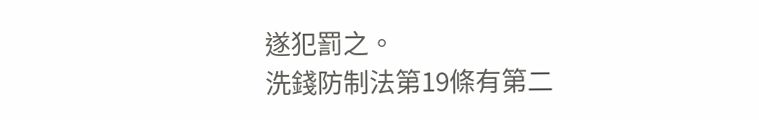遂犯罰之。
洗錢防制法第19條有第二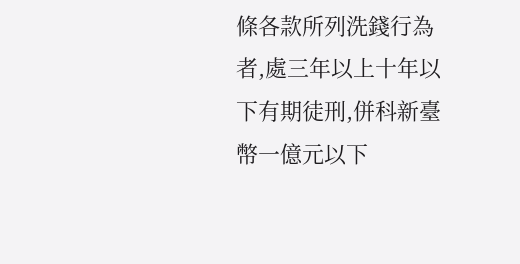條各款所列洗錢行為者,處三年以上十年以下有期徒刑,併科新臺幣一億元以下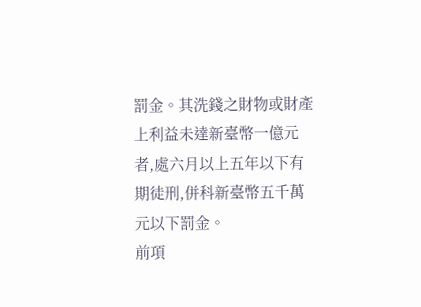罰金。其洗錢之財物或財產上利益未達新臺幣一億元者,處六月以上五年以下有期徒刑,併科新臺幣五千萬元以下罰金。
前項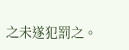之未遂犯罰之。